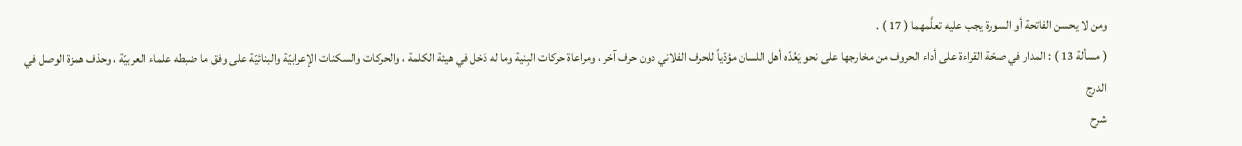ومن لا يحسن الفاتحة أو السورة يجب عليه تعلَّمهما ( 17 ) .
( مسألة 13 ) : المدار في صحّة القراءة على أداء الحروف من مخارجها على نحو يَعُدّه أهل اللسان مؤدّياً للحرف الفلاني دون حرف آخر ، ومراعاة حركات البِنية وما له دَخل في هيئة الكلمة ، والحركات والسكنات الإعرابيّة والبنائيّة على وفق ما ضبطه علماء العربيّة ، وحذف همزة الوصل في الدرج
شرح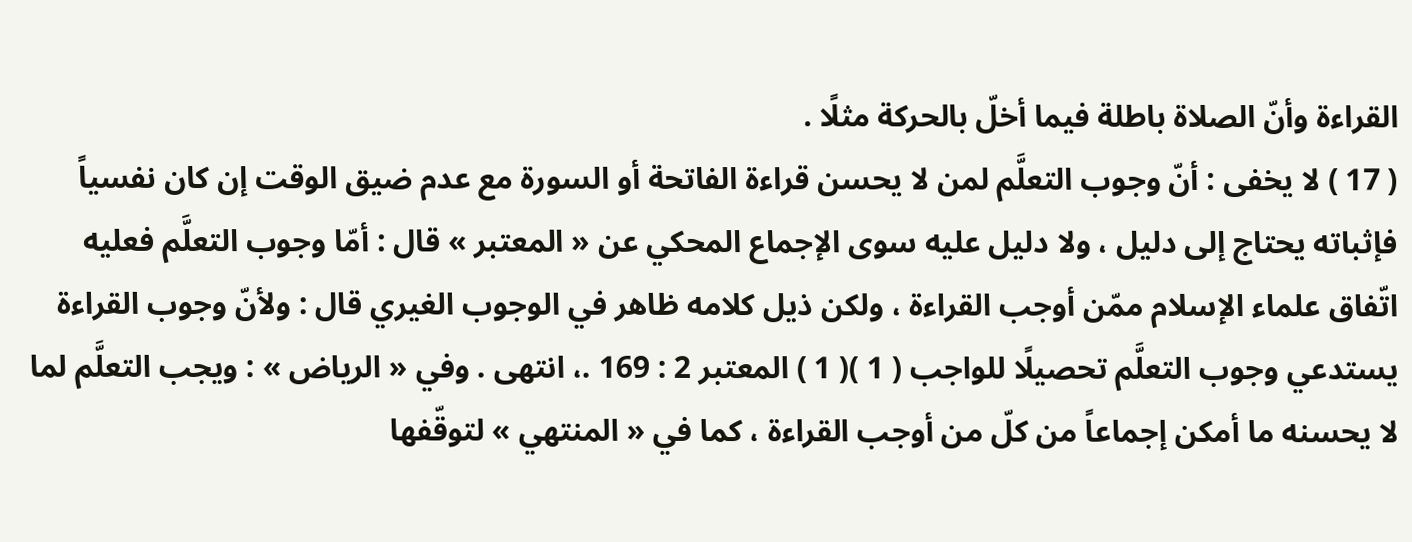القراءة وأنّ الصلاة باطلة فيما أخلّ بالحركة مثلًا .
( 17 ) لا يخفى : أنّ وجوب التعلَّم لمن لا يحسن قراءة الفاتحة أو السورة مع عدم ضيق الوقت إن كان نفسياً فإثباته يحتاج إلى دليل ، ولا دليل عليه سوى الإجماع المحكي عن « المعتبر » قال : أمّا وجوب التعلَّم فعليه اتّفاق علماء الإسلام ممّن أوجب القراءة ، ولكن ذيل كلامه ظاهر في الوجوب الغيري قال : ولأنّ وجوب القراءة يستدعي وجوب التعلَّم تحصيلًا للواجب ( 1 )( 1 ) المعتبر 2 : 169 .، انتهى . وفي « الرياض » : ويجب التعلَّم لما لا يحسنه ما أمكن إجماعاً من كلّ من أوجب القراءة ، كما في « المنتهي » لتوقّفها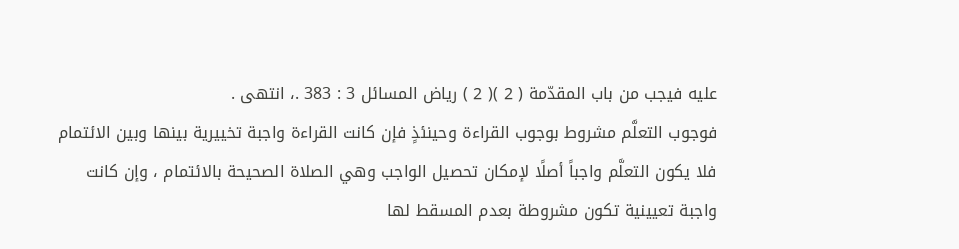عليه فيجب من باب المقدّمة ( 2 )( 2 ) رياض المسائل 3 : 383 .، انتهى .
فوجوب التعلَّم مشروط بوجوب القراءة وحينئذٍ فإن كانت القراءة واجبة تخييرية بينها وبين الائتمام فلا يكون التعلَّم واجباً أصلًا لإمكان تحصيل الواجب وهي الصلاة الصحيحة بالائتمام ، وإن كانت واجبة تعيينية تكون مشروطة بعدم المسقط لها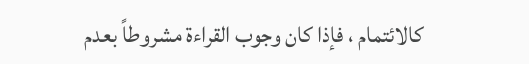كالائتمام ، فإذا كان وجوب القراءة مشروطاً بعدم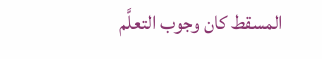المسقط كان وجوب التعلَّم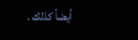أيضاً كذلك .